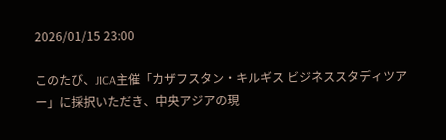2026/01/15 23:00

このたび、JICA主催「カザフスタン・キルギス ビジネススタディツアー」に採択いただき、中央アジアの現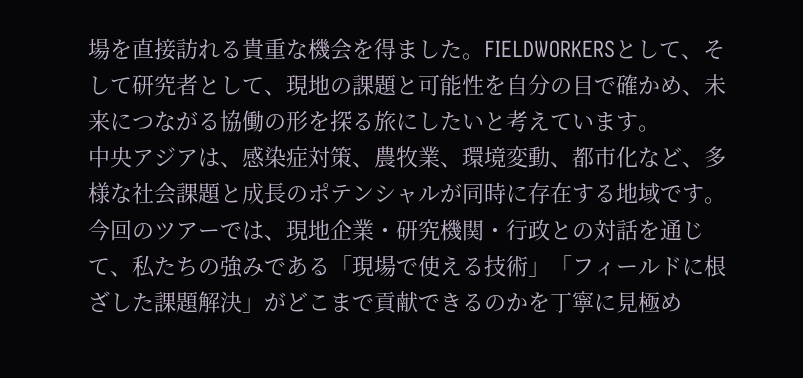場を直接訪れる貴重な機会を得ました。FIELDWORKERSとして、そして研究者として、現地の課題と可能性を自分の目で確かめ、未来につながる協働の形を探る旅にしたいと考えています。
中央アジアは、感染症対策、農牧業、環境変動、都市化など、多様な社会課題と成長のポテンシャルが同時に存在する地域です。今回のツアーでは、現地企業・研究機関・行政との対話を通じて、私たちの強みである「現場で使える技術」「フィールドに根ざした課題解決」がどこまで貢献できるのかを丁寧に見極め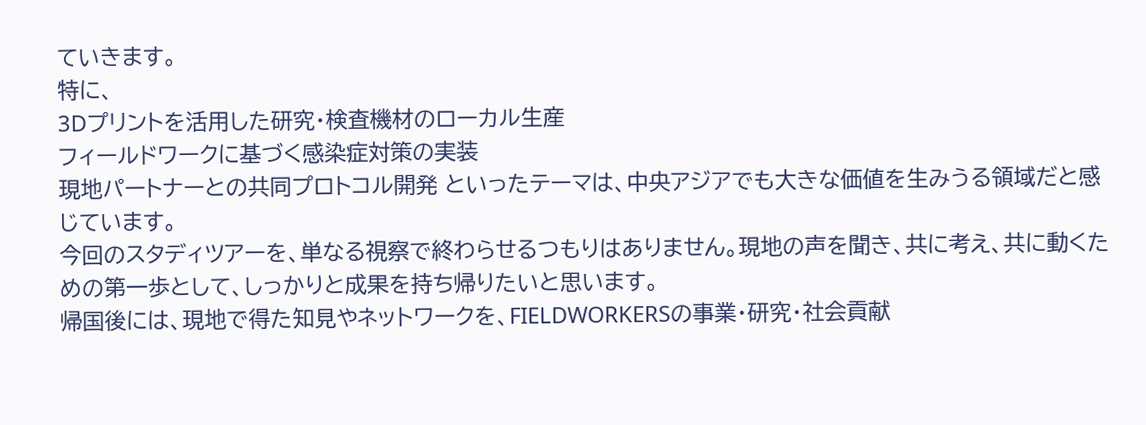ていきます。
特に、
3Dプリントを活用した研究・検査機材のローカル生産
フィールドワークに基づく感染症対策の実装
現地パートナーとの共同プロトコル開発 といったテーマは、中央アジアでも大きな価値を生みうる領域だと感じています。
今回のスタディツアーを、単なる視察で終わらせるつもりはありません。現地の声を聞き、共に考え、共に動くための第一歩として、しっかりと成果を持ち帰りたいと思います。
帰国後には、現地で得た知見やネットワークを、FIELDWORKERSの事業・研究・社会貢献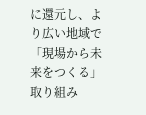に還元し、より広い地域で「現場から未来をつくる」取り組み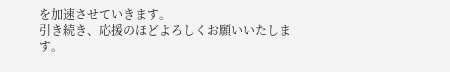を加速させていきます。
引き続き、応援のほどよろしくお願いいたします。